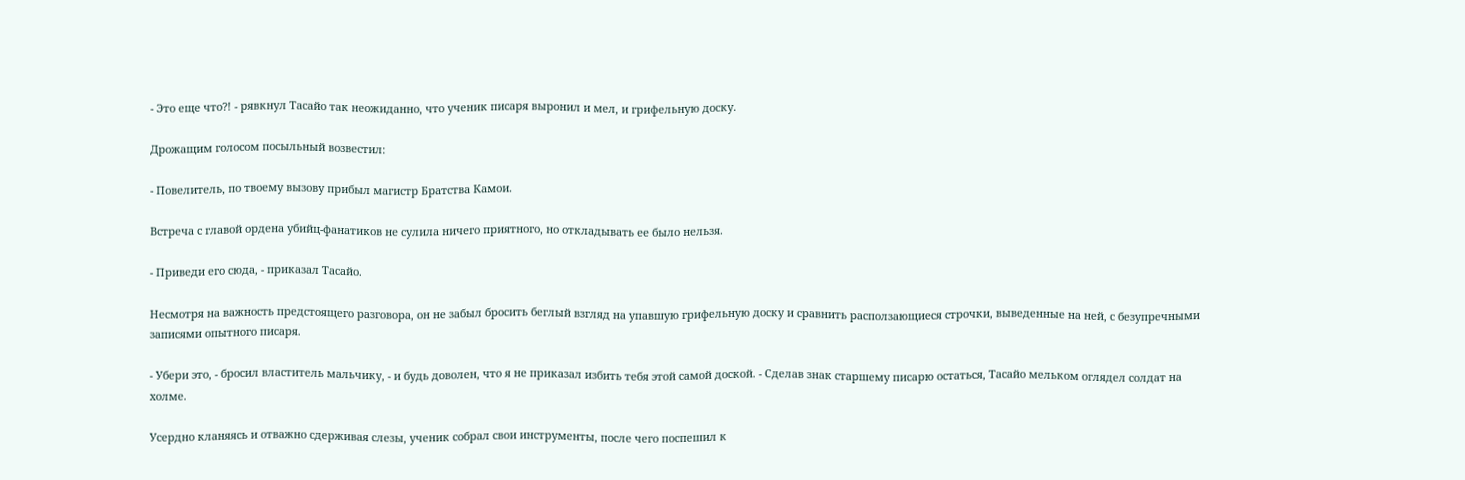- Это еще что?! - рявкнул Тасайо так неожиданно, что ученик писаря выронил и мел, и грифельную доску.

Дрожащим голосом посыльный возвестил:

- Повелитель, по твоему вызову прибыл магистр Братства Камои.

Встреча с главой ордена убийц-фанатиков не сулила ничего приятного, но откладывать ее было нельзя.

- Приведи его сюда, - приказал Тасайо.

Несмотря на важность предстоящего разговора, он не забыл бросить беглый взгляд на упавшую грифельную доску и сравнить расползающиеся строчки, выведенные на ней, с безупречными записями опытного писаря.

- Убери это, - бросил властитель мальчику, - и будь доволен, что я не приказал избить тебя этой самой доской. - Сделав знак старшему писарю остаться, Тасайо мельком оглядел солдат на холме.

Усердно кланяясь и отважно сдерживая слезы, ученик собрал свои инструменты, после чего поспешил к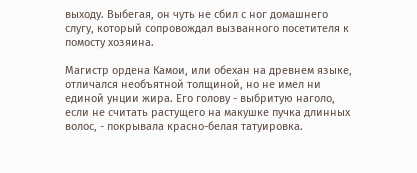выходу. Выбегая, он чуть не сбил с ног домашнего слугу, который сопровождал вызванного посетителя к помосту хозяина.

Магистр ордена Камои, или обехан на древнем языке, отличался необъятной толщиной, но не имел ни единой унции жира. Его голову - выбритую наголо, если не считать растущего на макушке пучка длинных волос, - покрывала красно-белая татуировка.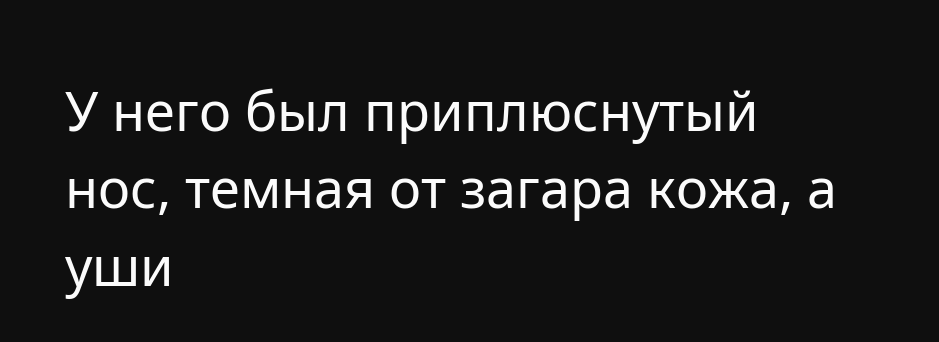У него был приплюснутый нос, темная от загара кожа, а уши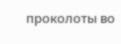проколоты во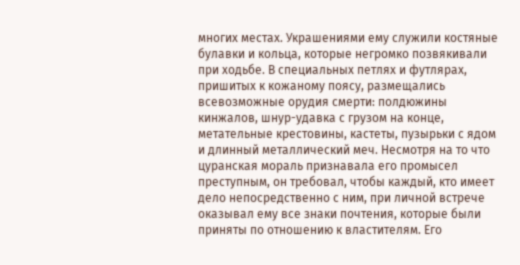многих местах. Украшениями ему служили костяные булавки и кольца, которые негромко позвякивали при ходьбе. В специальных петлях и футлярах, пришитых к кожаному поясу, размещались всевозможные орудия смерти: полдюжины кинжалов, шнур-удавка с грузом на конце, метательные крестовины, кастеты, пузырьки с ядом и длинный металлический меч. Несмотря на то что цуранская мораль признавала его промысел преступным, он требовал, чтобы каждый, кто имеет дело непосредственно с ним, при личной встрече оказывал ему все знаки почтения, которые были приняты по отношению к властителям. Его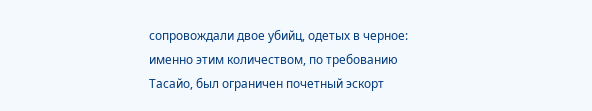сопровождали двое убийц, одетых в черное: именно этим количеством, по требованию Тасайо, был ограничен почетный эскорт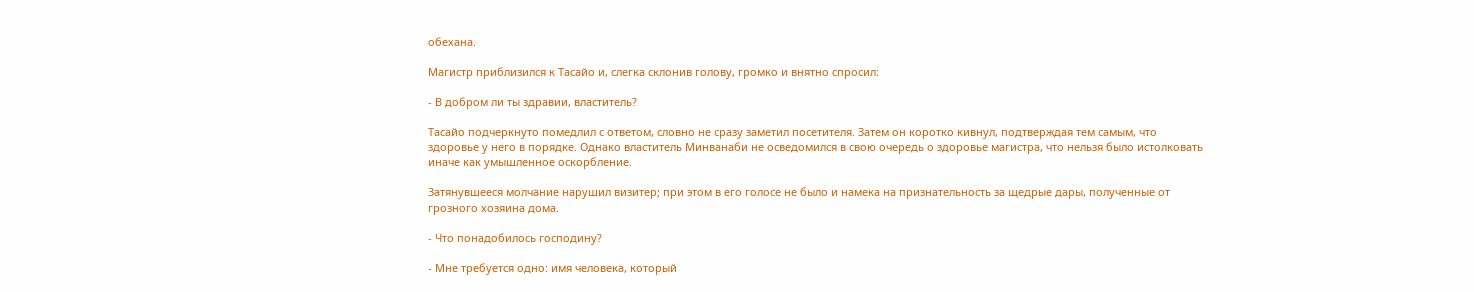обехана.

Магистр приблизился к Тасайо и, слегка склонив голову, громко и внятно спросил:

- В добром ли ты здравии, властитель?

Тасайо подчеркнуто помедлил с ответом, словно не сразу заметил посетителя. Затем он коротко кивнул, подтверждая тем самым, что здоровье у него в порядке. Однако властитель Минванаби не осведомился в свою очередь о здоровье магистра, что нельзя было истолковать иначе как умышленное оскорбление.

Затянувшееся молчание нарушил визитер; при этом в его голосе не было и намека на признательность за щедрые дары, полученные от грозного хозяина дома.

- Что понадобилось господину?

- Мне требуется одно: имя человека, который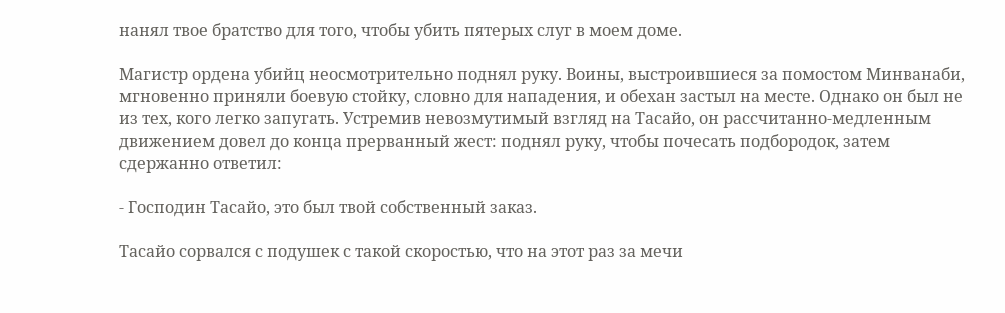нанял твое братство для того, чтобы убить пятерых слуг в моем доме.

Магистр ордена убийц неосмотрительно поднял руку. Воины, выстроившиеся за помостом Минванаби, мгновенно приняли боевую стойку, словно для нападения, и обехан застыл на месте. Однако он был не из тех, кого легко запугать. Устремив невозмутимый взгляд на Тасайо, он рассчитанно-медленным движением довел до конца прерванный жест: поднял руку, чтобы почесать подбородок, затем сдержанно ответил:

- Господин Тасайо, это был твой собственный заказ.

Тасайо сорвался с подушек с такой скоростью, что на этот раз за мечи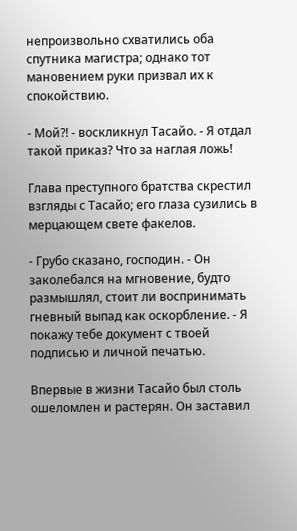непроизвольно схватились оба спутника магистра; однако тот мановением руки призвал их к спокойствию.

- Мой?! - воскликнул Тасайо. - Я отдал такой приказ? Что за наглая ложь!

Глава преступного братства скрестил взгляды с Тасайо; его глаза сузились в мерцающем свете факелов.

- Грубо сказано, господин. - Он заколебался на мгновение, будто размышлял, стоит ли воспринимать гневный выпад как оскорбление. - Я покажу тебе документ с твоей подписью и личной печатью.

Впервые в жизни Тасайо был столь ошеломлен и растерян. Он заставил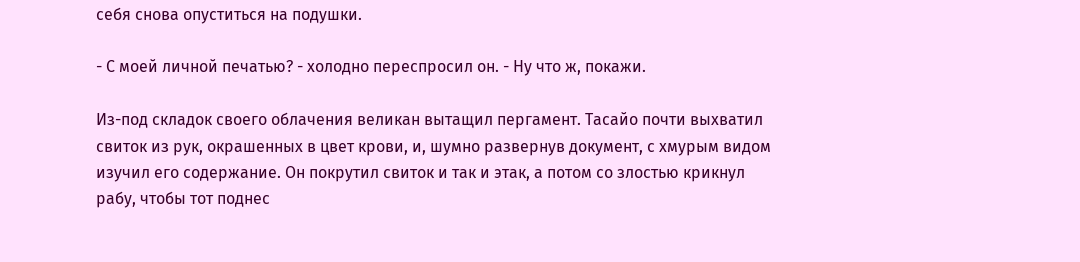себя снова опуститься на подушки.

- С моей личной печатью? - холодно переспросил он. - Ну что ж, покажи.

Из-под складок своего облачения великан вытащил пергамент. Тасайо почти выхватил свиток из рук, окрашенных в цвет крови, и, шумно развернув документ, с хмурым видом изучил его содержание. Он покрутил свиток и так и этак, а потом со злостью крикнул рабу, чтобы тот поднес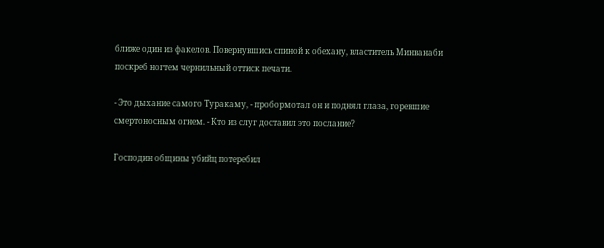ближе один из факелов. Повернувшись спиной к обехану, властитель Минванаби поскреб ногтем чернильный оттиск печати.

- Это дыхание самого Туракаму, - пробормотал он и поднял глаза, горевшие смертоносным огнем. - Кто из слуг доставил это послание?

Господин общины убийц потеребил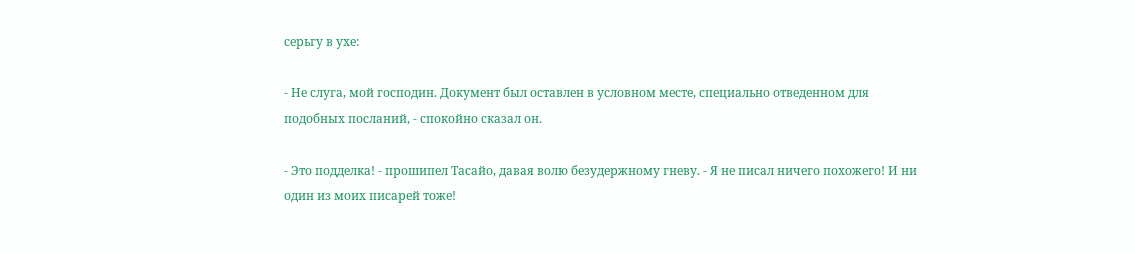серьгу в ухе:

- Не слуга, мой господин. Документ был оставлен в условном месте, специально отведенном для подобных посланий, - спокойно сказал он.

- Это подделка! - прошипел Тасайо, давая волю безудержному гневу. - Я не писал ничего похожего! И ни один из моих писарей тоже!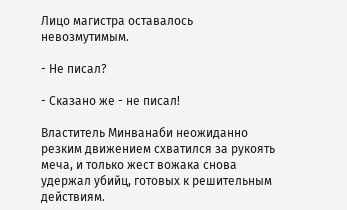Лицо магистра оставалось невозмутимым.

- Не писал?

- Сказано же - не писал!

Властитель Минванаби неожиданно резким движением схватился за рукоять меча, и только жест вожака снова удержал убийц, готовых к решительным действиям.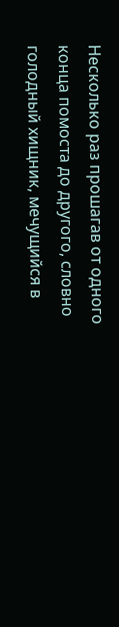Несколько раз прошагав от одного конца помоста до другого, словно голодный хищник, мечущийся в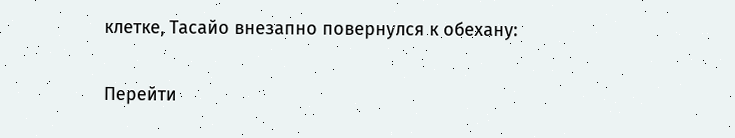клетке, Тасайо внезапно повернулся к обехану:

Перейти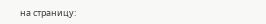на страницу: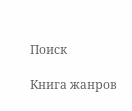Поиск

Книга жанров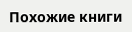Похожие книги